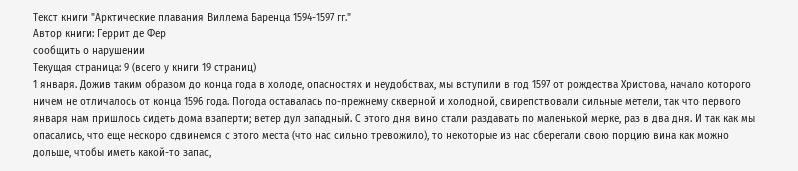Текст книги "Арктические плавания Виллема Баренца 1594-1597 гг."
Автор книги: Геррит де Фер
сообщить о нарушении
Текущая страница: 9 (всего у книги 19 страниц)
1 января. Дожив таким образом до конца года в холоде, опасностях и неудобствах, мы вступили в год 1597 от рождества Христова, начало которого ничем не отличалось от конца 1596 года. Погода оставалась по-прежнему скверной и холодной, свирепствовали сильные метели, так что первого января нам пришлось сидеть дома взаперти; ветер дул западный. С этого дня вино стали раздавать по маленькой мерке, раз в два дня. И так как мы опасались, что еще нескоро сдвинемся с этого места (что нас сильно тревожило), то некоторые из нас сберегали свою порцию вина как можно дольше, чтобы иметь какой-то запас,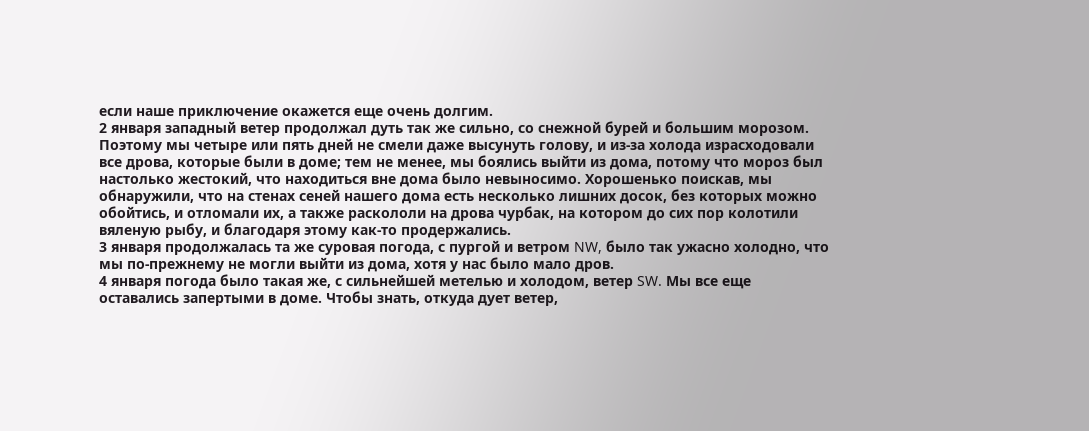если наше приключение окажется еще очень долгим.
2 января западный ветер продолжал дуть так же сильно, со снежной бурей и большим морозом. Поэтому мы четыре или пять дней не смели даже высунуть голову, и из-за холода израсходовали все дрова, которые были в доме; тем не менее, мы боялись выйти из дома, потому что мороз был настолько жестокий, что находиться вне дома было невыносимо. Хорошенько поискав, мы обнаружили, что на стенах сеней нашего дома есть несколько лишних досок, без которых можно обойтись, и отломали их, а также раскололи на дрова чурбак, на котором до сих пор колотили вяленую рыбу, и благодаря этому как-то продержались.
3 января продолжалась та же суровая погода, с пургой и ветром NW, было так ужасно холодно, что мы по-прежнему не могли выйти из дома, хотя у нас было мало дров.
4 января погода было такая же, с сильнейшей метелью и холодом, ветер SW. Мы все еще оставались запертыми в доме. Чтобы знать, откуда дует ветер,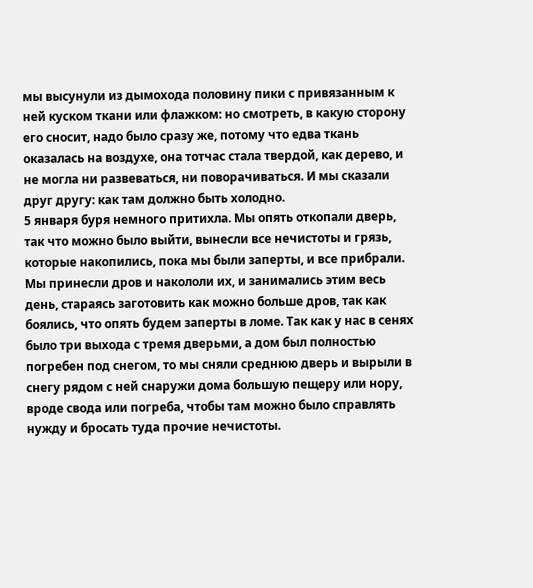мы высунули из дымохода половину пики с привязанным к ней куском ткани или флажком: но смотреть, в какую сторону его сносит, надо было сразу же, потому что едва ткань оказалась на воздухе, она тотчас стала твердой, как дерево, и не могла ни развеваться, ни поворачиваться. И мы сказали друг другу: как там должно быть холодно.
5 января буря немного притихла. Мы опять откопали дверь, так что можно было выйти, вынесли все нечистоты и грязь, которые накопились, пока мы были заперты, и все прибрали. Мы принесли дров и накололи их, и занимались этим весь день, стараясь заготовить как можно больше дров, так как боялись, что опять будем заперты в ломе. Так как у нас в сенях было три выхода с тремя дверьми, а дом был полностью погребен под снегом, то мы сняли среднюю дверь и вырыли в снегу рядом с ней снаружи дома большую пещеру или нору, вроде свода или погреба, чтобы там можно было справлять нужду и бросать туда прочие нечистоты.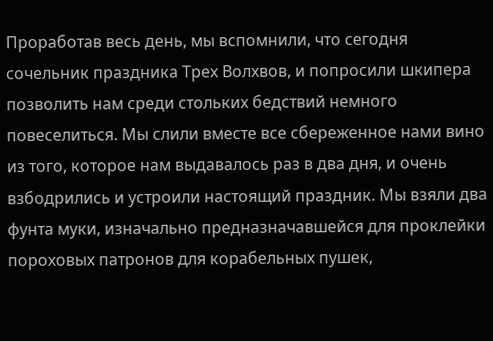Проработав весь день, мы вспомнили, что сегодня сочельник праздника Трех Волхвов, и попросили шкипера позволить нам среди стольких бедствий немного повеселиться. Мы слили вместе все сбереженное нами вино из того, которое нам выдавалось раз в два дня, и очень взбодрились и устроили настоящий праздник. Мы взяли два фунта муки, изначально предназначавшейся для проклейки пороховых патронов для корабельных пушек,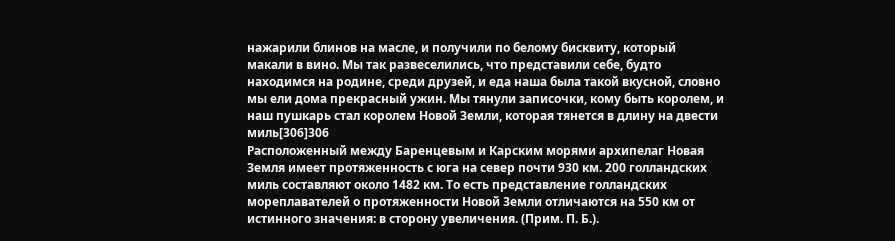нажарили блинов на масле, и получили по белому бисквиту, который макали в вино. Мы так развеселились, что представили себе, будто находимся на родине, среди друзей, и еда наша была такой вкусной, словно мы ели дома прекрасный ужин. Мы тянули записочки, кому быть королем, и наш пушкарь стал королем Новой Земли, которая тянется в длину на двести миль[306]306
Расположенный между Баренцевым и Карским морями архипелаг Новая Земля имеет протяженность с юга на север почти 930 км. 200 голландских миль составляют около 1482 км. То есть представление голландских мореплавателей о протяженности Новой Земли отличаются на 550 км от истинного значения: в сторону увеличения. (Прим. П. Б.).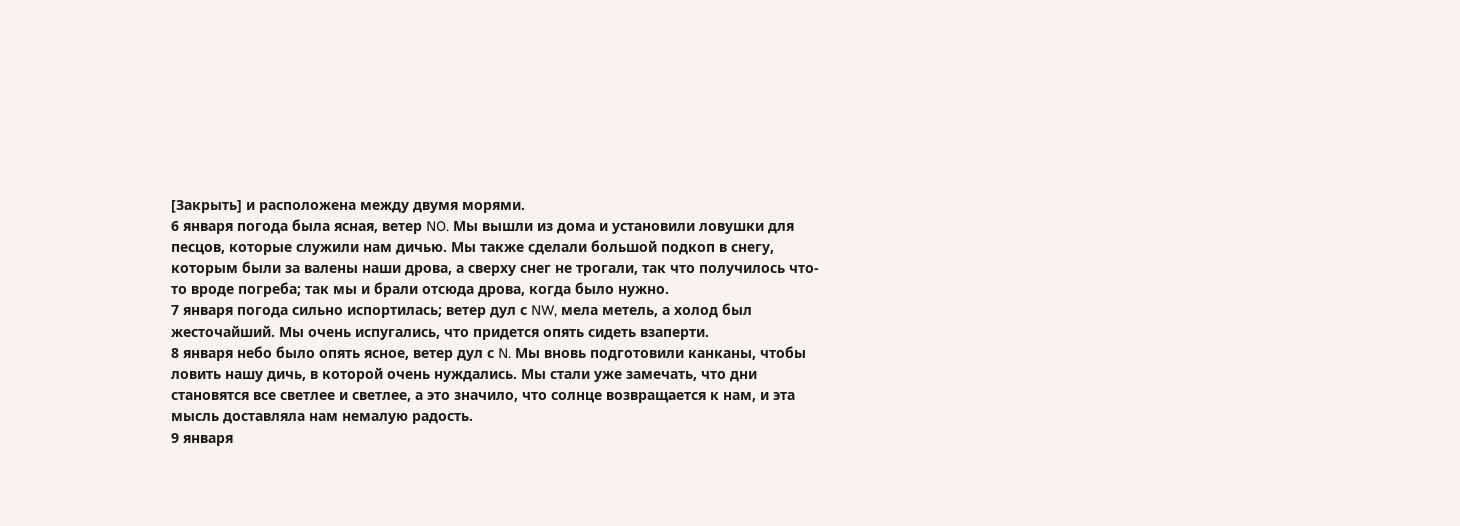[Закрыть] и расположена между двумя морями.
6 января погода была ясная, ветер NO. Мы вышли из дома и установили ловушки для песцов, которые служили нам дичью. Мы также сделали большой подкоп в снегу, которым были за валены наши дрова, а сверху снег не трогали, так что получилось что-то вроде погреба; так мы и брали отсюда дрова, когда было нужно.
7 января погода сильно испортилась; ветер дул с NW, мела метель, а холод был жесточайший. Мы очень испугались, что придется опять сидеть взаперти.
8 января небо было опять ясное, ветер дул с N. Мы вновь подготовили канканы, чтобы ловить нашу дичь, в которой очень нуждались. Мы стали уже замечать, что дни становятся все светлее и светлее, а это значило, что солнце возвращается к нам, и эта мысль доставляла нам немалую радость.
9 января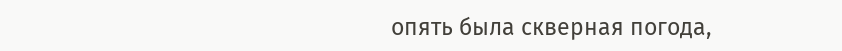опять была скверная погода,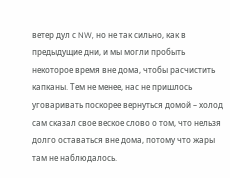ветер дул с NW, но не так сильно, как в предыдущие дни, и мы могли пробыть некоторое время вне дома, чтобы расчистить капканы. Тем не менее, нас не пришлось уговаривать поскорее вернуться домой – холод сам сказал свое веское слово о том, что нельзя долго оставаться вне дома, потому что жары там не наблюдалось.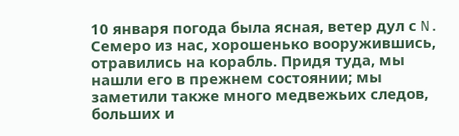10 января погода была ясная, ветер дул с N. Семеро из нас, хорошенько вооружившись, отравились на корабль. Придя туда, мы нашли его в прежнем состоянии; мы заметили также много медвежьих следов, больших и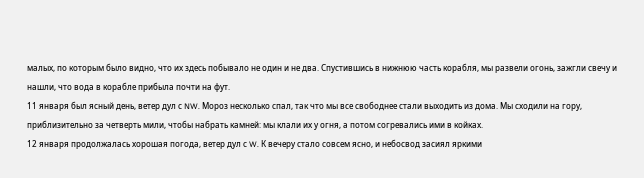малых, по которым было видно, что их здесь побывало не один и не два. Спустившись в нижнюю часть корабля, мы развели огонь, зажгли свечу и нашли, что вода в корабле прибыла почти на фут.
11 января был ясный день, ветер дул с NW. Мороз несколько спал, так что мы все свободнее стали выходить из дома. Мы сходили на гору, приблизительно за четверть мили, чтобы набрать камней: мы клали их у огня, а потом согревались ими в койках.
12 января продолжалась хорошая погода, ветер дул с W. К вечеру стало совсем ясно, и небосвод засиял яркими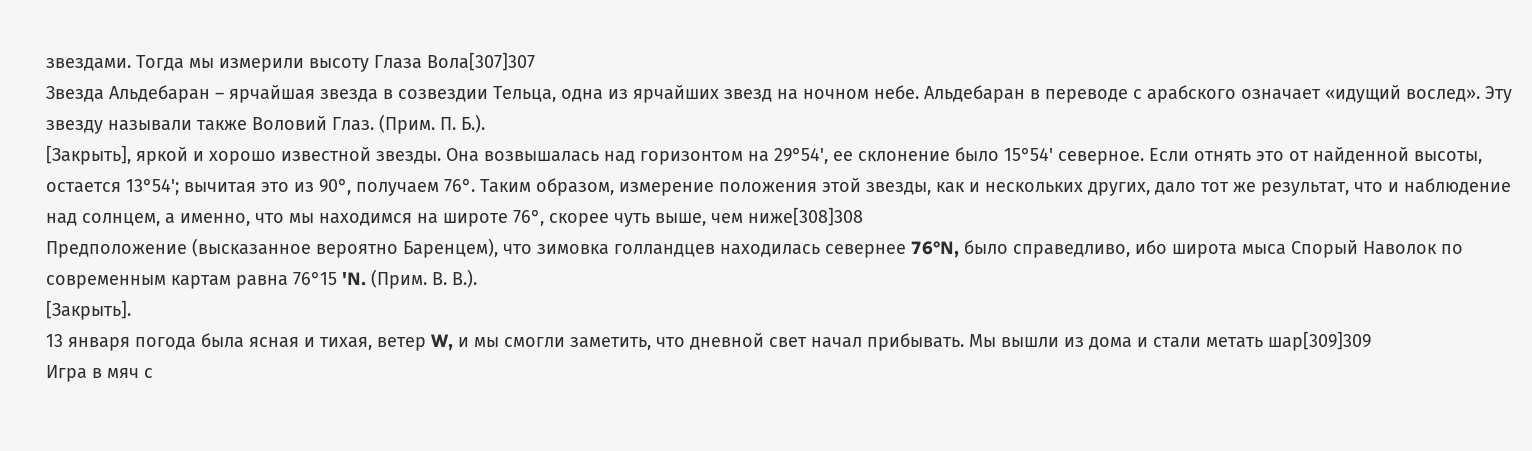звездами. Тогда мы измерили высоту Глаза Вола[307]307
Звезда Альдебаран – ярчайшая звезда в созвездии Тельца, одна из ярчайших звезд на ночном небе. Альдебаран в переводе с арабского означает «идущий вослед». Эту звезду называли также Воловий Глаз. (Прим. П. Б.).
[Закрыть], яркой и хорошо известной звезды. Она возвышалась над горизонтом на 29°54', ее склонение было 15°54' северное. Если отнять это от найденной высоты, остается 13°54'; вычитая это из 90°, получаем 76°. Таким образом, измерение положения этой звезды, как и нескольких других, дало тот же результат, что и наблюдение над солнцем, а именно, что мы находимся на широте 76°, скорее чуть выше, чем ниже[308]308
Предположение (высказанное вероятно Баренцем), что зимовка голландцев находилась севернее 76°N, было справедливо, ибо широта мыса Спорый Наволок по современным картам равна 76°15 'N. (Прим. В. В.).
[Закрыть].
13 января погода была ясная и тихая, ветер W, и мы смогли заметить, что дневной свет начал прибывать. Мы вышли из дома и стали метать шар[309]309
Игра в мяч с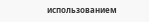использованием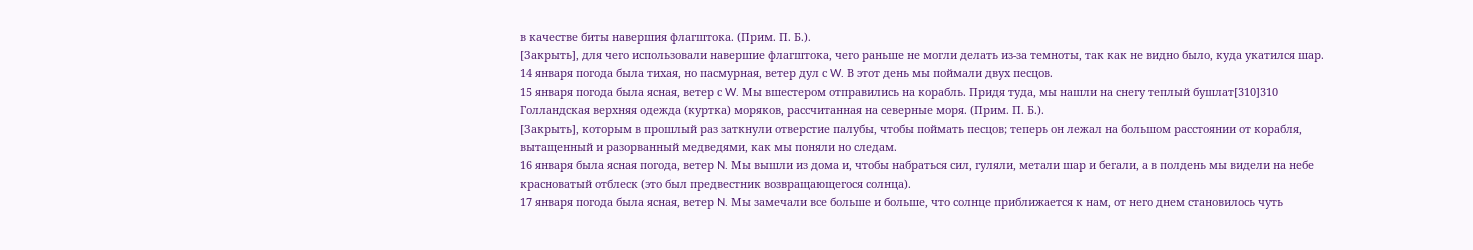в качестве биты навершия флагштока. (Прим. П. Б.).
[Закрыть], для чего использовали навершие флагштока, чего раньше не могли делать из-за темноты, так как не видно было, куда укатился шар.
14 января погода была тихая, но пасмурная, ветер дул с W. В этот день мы поймали двух песцов.
15 января погода была ясная, ветер с W. Мы вшестером отправились на корабль. Придя туда, мы нашли на снегу теплый бушлат[310]310
Голландская верхняя одежда (куртка) моряков, рассчитанная на северные моря. (Прим. П. Б.).
[Закрыть], которым в прошлый раз заткнули отверстие палубы, чтобы поймать песцов; теперь он лежал на большом расстоянии от корабля, вытащенный и разорванный медведями, как мы поняли но следам.
16 января была ясная погода, ветер N. Мы вышли из дома и, чтобы набраться сил, гуляли, метали шар и бегали, а в полдень мы видели на небе красноватый отблеск (это был предвестник возвращающегося солнца).
17 января погода была ясная, ветер N. Мы замечали все больше и больше, что солнце приближается к нам, от него днем становилось чуть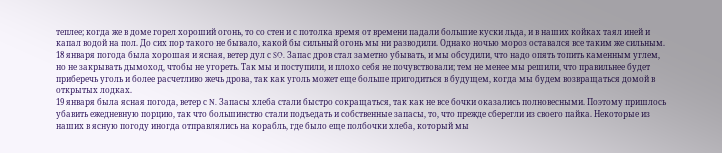теплее; когда же в доме горел хороший огонь, то со стен и с потолка время от времени падали большие куски льда, и в наших койках таял иней и капал водой на пол. До сих пор такого не бывало, какой бы сильный огонь мы ни разводили. Однако ночью мороз оставался все таким же сильным.
18 января погода была хорошая и ясная, ветер дул с SO. Запас дров стал заметно убывать, и мы обсудили, что надо опять топить каменным углем, но не закрывать дымоход, чтобы не угореть. Так мы и поступили, и плохо себя не почувствовали; тем не менее мы решили, что правильнее будет приберечь уголь и более расчетливо жечь дрова, так как уголь может еще больше пригодиться в будущем, когда мы будем возвращаться домой в открытых лодках.
19 января была ясная погода, ветер с N. Запасы хлеба стали быстро сокращаться, так как не все бочки оказались полновесными. Поэтому пришлось убавить ежедневную порцию, так что большинство стали подъедать и собственные запасы, то, что прежде сберегли из своего пайка. Некоторые из наших в ясную погоду иногда отправлялись на корабль, где было еще полбочки хлеба, который мы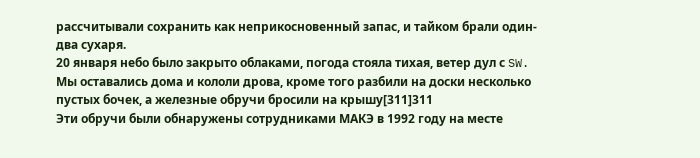рассчитывали сохранить как неприкосновенный запас, и тайком брали один-два сухаря.
20 января небо было закрыто облаками, погода стояла тихая, ветер дул с SW. Мы оставались дома и кололи дрова, кроме того разбили на доски несколько пустых бочек, а железные обручи бросили на крышу[311]311
Эти обручи были обнаружены сотрудниками МАКЭ в 1992 году на месте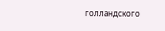голландского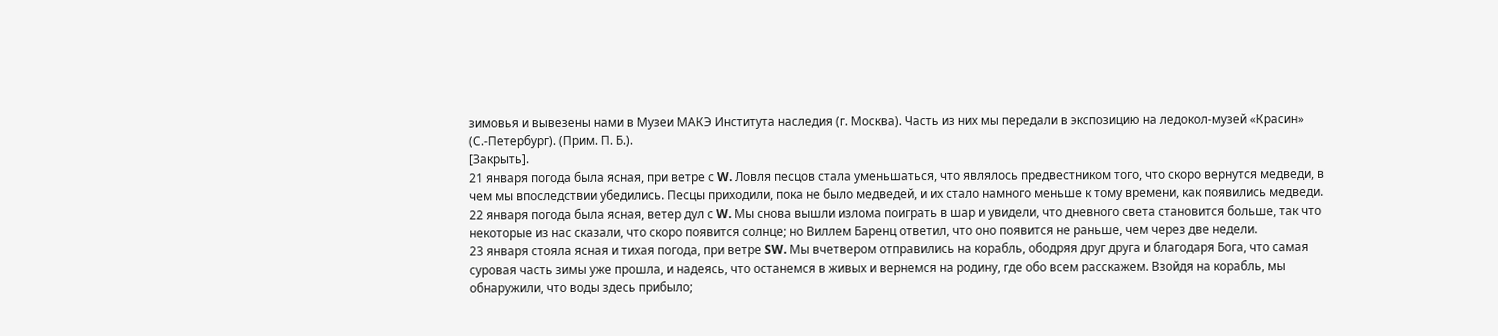зимовья и вывезены нами в Музеи МАКЭ Института наследия (г. Москва). Часть из них мы передали в экспозицию на ледокол-музей «Красин» (С.-Петербург). (Прим. П. Б.).
[Закрыть].
21 января погода была ясная, при ветре с W. Ловля песцов стала уменьшаться, что являлось предвестником того, что скоро вернутся медведи, в чем мы впоследствии убедились. Песцы приходили, пока не было медведей, и их стало намного меньше к тому времени, как появились медведи.
22 января погода была ясная, ветер дул с W. Мы снова вышли излома поиграть в шар и увидели, что дневного света становится больше, так что некоторые из нас сказали, что скоро появится солнце; но Виллем Баренц ответил, что оно появится не раньше, чем через две недели.
23 января стояла ясная и тихая погода, при ветре SW. Мы вчетвером отправились на корабль, ободряя друг друга и благодаря Бога, что самая суровая часть зимы уже прошла, и надеясь, что останемся в живых и вернемся на родину, где обо всем расскажем. Взойдя на корабль, мы обнаружили, что воды здесь прибыло;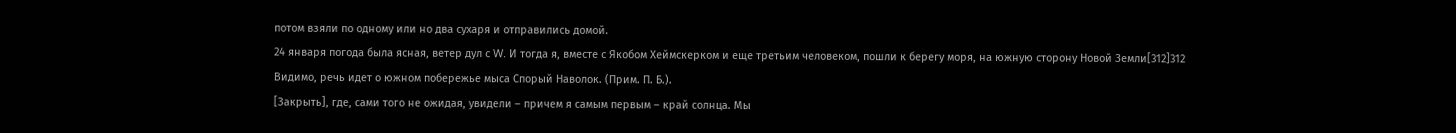потом взяли по одному или но два сухаря и отправились домой.
24 января погода была ясная, ветер дул с W. И тогда я, вместе с Якобом Хеймскерком и еще третьим человеком, пошли к берегу моря, на южную сторону Новой Земли[312]312
Видимо, речь идет о южном побережье мыса Спорый Наволок. (Прим. П. Б.).
[Закрыть], где, сами того не ожидая, увидели – причем я самым первым – край солнца. Мы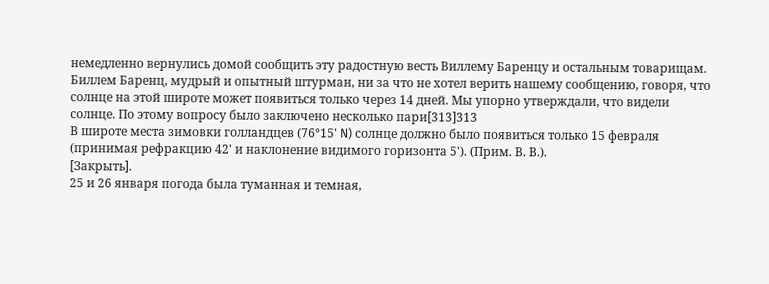немедленно вернулись домой сообщить эту радостную весть Виллему Баренцу и остальным товарищам. Биллем Баренц, мудрый и опытный штурман, ни за что не хотел верить нашему сообщению, говоря, что солнце на этой широте может появиться только через 14 дней. Мы упорно утверждали, что видели солнце. По этому вопросу было заключено несколько пари[313]313
В широте места зимовки голландцев (76°15' N) солнце должно было появиться только 15 февраля (принимая рефракцию 42' и наклонение видимого горизонта 5'). (Прим. В. В.).
[Закрыть].
25 и 26 января погода была туманная и темная,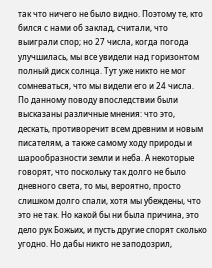так что ничего не было видно. Поэтому те, кто бился с нами об заклад, считали, что выиграли спор; но 27 числа, когда погода улучшилась, мы все увидели над горизонтом полный диск солнца. Тут уже никто не мог сомневаться, что мы видели его и 24 числа.
По данному поводу впоследствии были высказаны различные мнения: что это, дескать, противоречит всем древним и новым писателям, а также самому ходу природы и шарообразности земли и неба. А некоторые говорят, что поскольку так долго не было дневного света, то мы, вероятно, просто слишком долго спали, хотя мы убеждены, что это не так. Но какой бы ни была причина, это дело рук Божьих, и пусть другие спорят сколько угодно. Но дабы никто не заподозрил,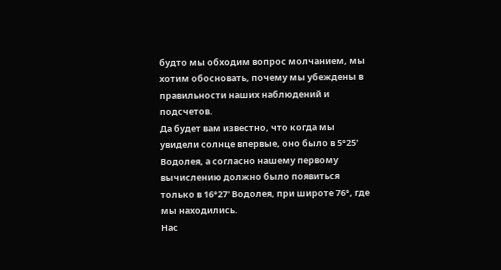будто мы обходим вопрос молчанием, мы хотим обосновать, почему мы убеждены в правильности наших наблюдений и подсчетов.
Да будет вам известно, что когда мы увидели солнце впервые, оно было в 5°25' Водолея, а согласно нашему первому вычислению должно было появиться только в 16°27' Водолея, при широте 76°, где мы находились.
Нас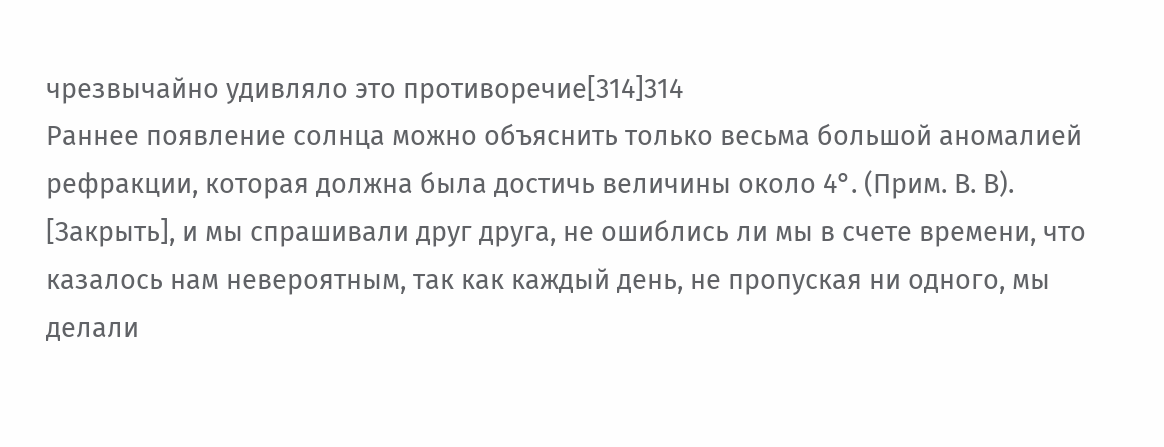чрезвычайно удивляло это противоречие[314]314
Раннее появление солнца можно объяснить только весьма большой аномалией рефракции, которая должна была достичь величины около 4°. (Прим. В. В).
[Закрыть], и мы спрашивали друг друга, не ошиблись ли мы в счете времени, что казалось нам невероятным, так как каждый день, не пропуская ни одного, мы делали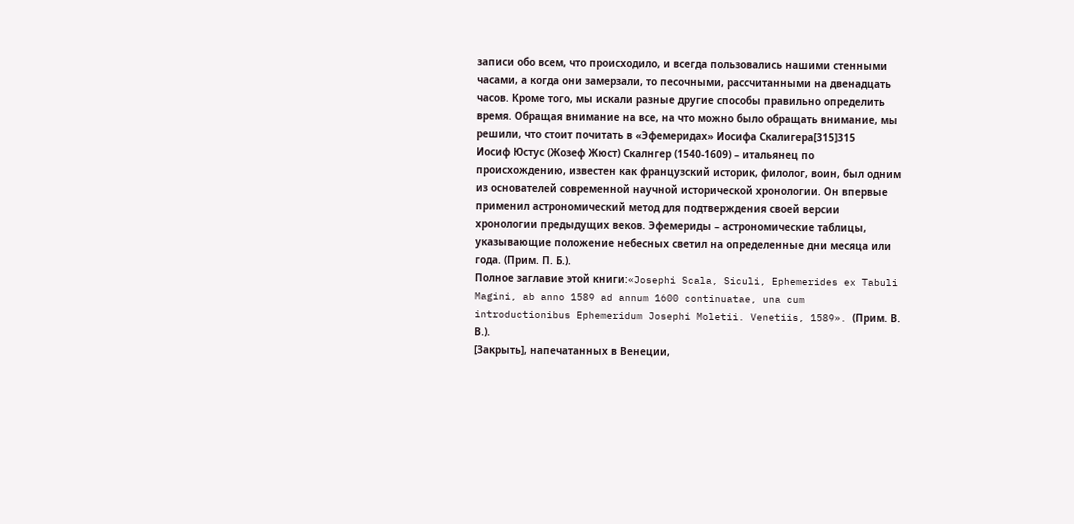записи обо всем, что происходило, и всегда пользовались нашими стенными часами, а когда они замерзали, то песочными, рассчитанными на двенадцать часов. Кроме того, мы искали разные другие способы правильно определить время. Обращая внимание на все, на что можно было обращать внимание, мы решили, что стоит почитать в «Эфемеридах» Иосифа Скалигера[315]315
Иосиф Юстус (Жозеф Жюст) Скалнгер (1540-1609) – итальянец по происхождению, известен как французский историк, филолог, воин, был одним из основателей современной научной исторической хронологии. Он впервые применил астрономический метод для подтверждения своей версии хронологии предыдущих веков. Эфемериды – астрономические таблицы, указывающие положение небесных светил на определенные дни месяца или года. (Прим. П. Б.).
Полное заглавие этой книги:«Josephi Scala, Siculi, Ephemerides ex Tabuli Magini, ab anno 1589 ad annum 1600 continuatae, una cum introductionibus Ephemeridum Josephi Moletii. Venetiis, 1589». (Прим. В. В.).
[Закрыть], напечатанных в Венеции,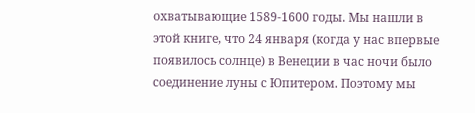охватывающие 1589-1600 годы. Мы нашли в этой книге, что 24 января (когда у нас впервые появилось солнце) в Венеции в час ночи было соединение луны с Юпитером. Поэтому мы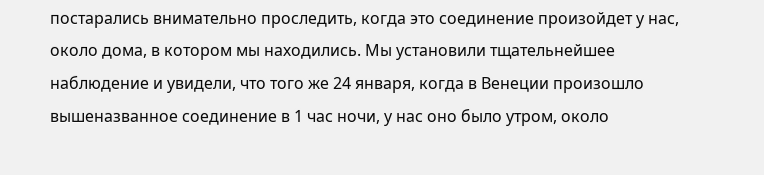постарались внимательно проследить, когда это соединение произойдет у нас, около дома, в котором мы находились. Мы установили тщательнейшее наблюдение и увидели, что того же 24 января, когда в Венеции произошло вышеназванное соединение в 1 час ночи, у нас оно было утром, около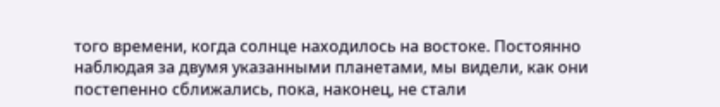того времени, когда солнце находилось на востоке. Постоянно наблюдая за двумя указанными планетами, мы видели, как они постепенно сближались, пока, наконец, не стали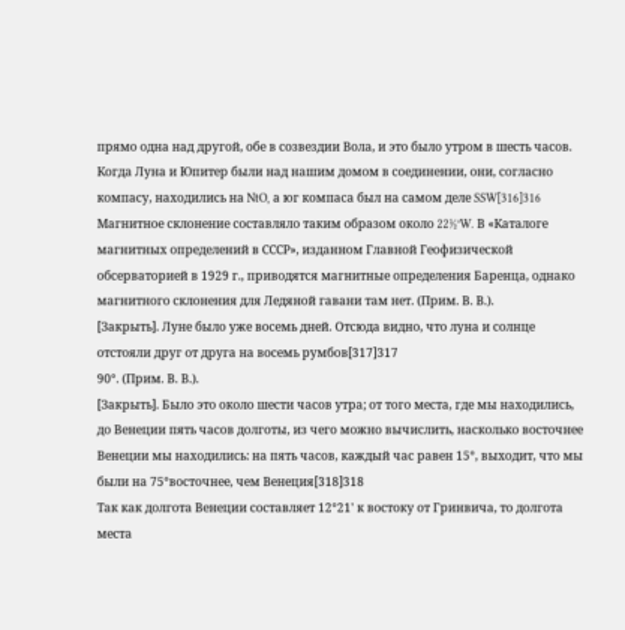прямо одна над другой, обе в созвездии Вола, и это было утром в шесть часов. Когда Луна и Юпитер были над нашим домом в соединении, они, согласно компасу, находились на NtO, а юг компаса был на самом деле SSW[316]316
Магнитное склонение составляло таким образом около 22½°W. В «Каталоге магнитных определений в СССР», изданном Главной Геофизической обсерваторией в 1929 г., приводятся магнитные определения Баренца, однако магнитного склонения для Ледяной гавани там нет. (Прим. В. В.).
[Закрыть]. Луне было уже восемь дней. Отсюда видно, что луна и солнце отстояли друг от друга на восемь румбов[317]317
90°. (Прим. В. В.).
[Закрыть]. Было это около шести часов утра; от того места, где мы находились, до Венеции пять часов долготы, из чего можно вычислить, насколько восточнее Венеции мы находились: на пять часов, каждый час равен 15°, выходит, что мы были на 75°восточнее, чем Венеция[318]318
Так как долгота Венеции составляет 12°21' к востоку от Гринвича, то долгота места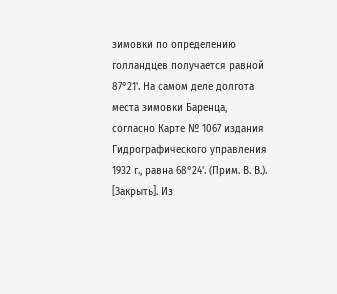зимовки по определению голландцев получается равной 87°21'. На самом деле долгота места зимовки Баренца, согласно Карте № 1067 издания Гидрографического управления 1932 г., равна 68°24'. (Прим. В. В.).
[Закрыть]. Из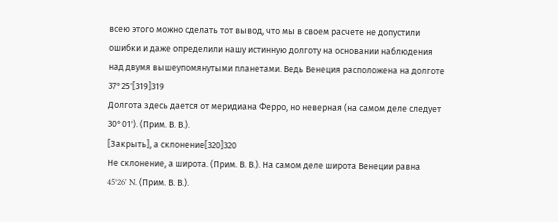всею этого можно сделать тот вывод, что мы в своем расчете не допустили ошибки и даже определили нашу истинную долготу на основании наблюдения над двумя вышеупомянутыми планетами. Ведь Венеция расположена на долготе 37°25'[319]319
Долгота здесь дается от меридиана Ферро, но неверная (на самом деле следует 30°01'). (Прим. В. В.).
[Закрыть], а склонение[320]320
Не склонение, а широта. (Прим. В. В.). На самом деле широта Венеции равна 45°26' N. (Прим. В. В.).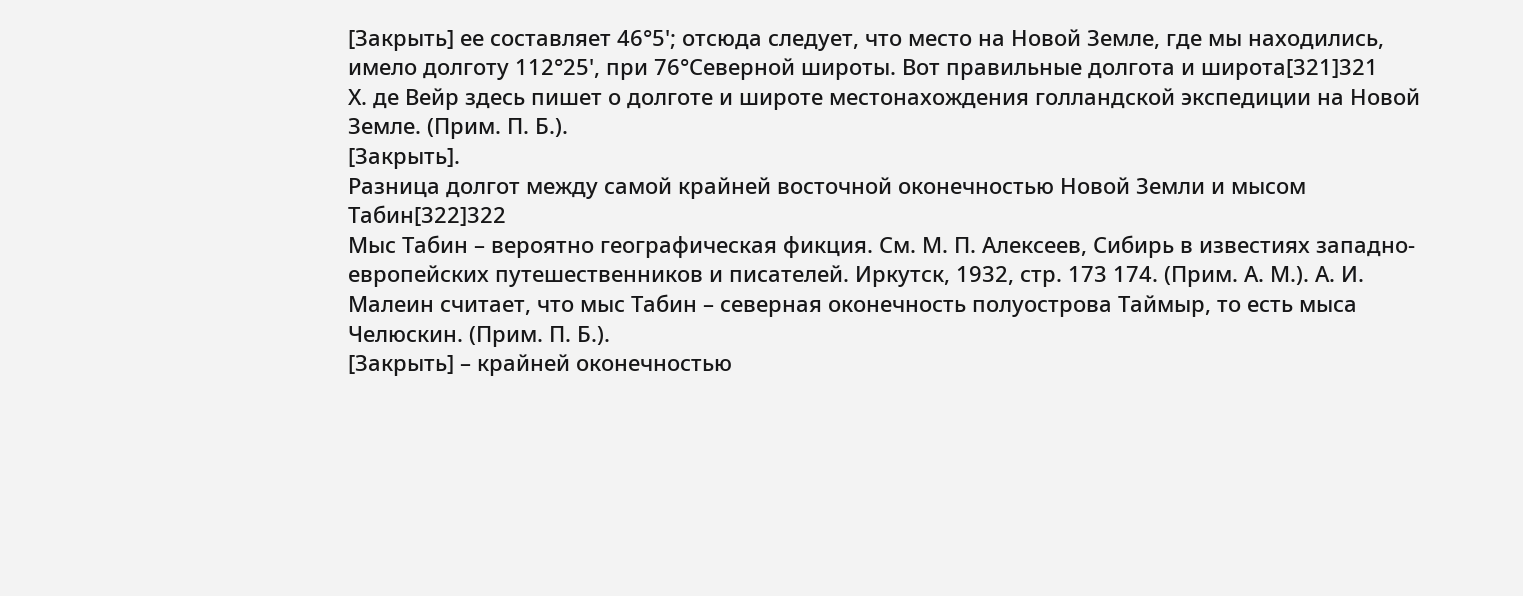[Закрыть] ее составляет 46°5'; отсюда следует, что место на Новой Земле, где мы находились, имело долготу 112°25', при 76°Северной широты. Вот правильные долгота и широта[321]321
Х. де Вейр здесь пишет о долготе и широте местонахождения голландской экспедиции на Новой Земле. (Прим. П. Б.).
[Закрыть].
Разница долгот между самой крайней восточной оконечностью Новой Земли и мысом Табин[322]322
Мыс Табин – вероятно географическая фикция. См. М. П. Алексеев, Сибирь в известиях западно-европейских путешественников и писателей. Иркутск, 1932, стр. 173 174. (Прим. А. М.). А. И. Малеин считает, что мыс Табин – северная оконечность полуострова Таймыр, то есть мыса Челюскин. (Прим. П. Б.).
[Закрыть] – крайней оконечностью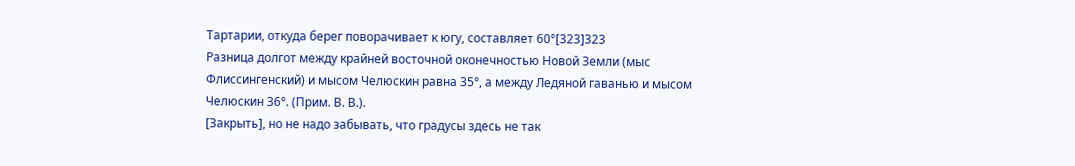Тартарии, откуда берег поворачивает к югу, составляет 60°[323]323
Разница долгот между крайней восточной оконечностью Новой Земли (мыс Флиссингенский) и мысом Челюскин равна 35°, а между Ледяной гаванью и мысом Челюскин 36°. (Прим. В. В.).
[Закрыть], но не надо забывать, что градусы здесь не так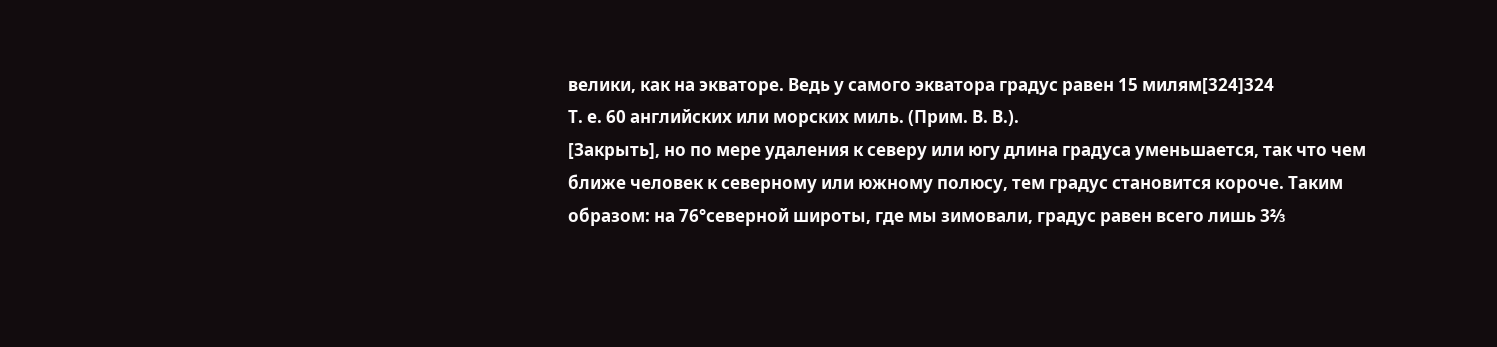велики, как на экваторе. Ведь у самого экватора градус равен 15 милям[324]324
Т. е. 60 английских или морских миль. (Прим. В. В.).
[Закрыть], но по мере удаления к северу или югу длина градуса уменьшается, так что чем ближе человек к северному или южному полюсу, тем градус становится короче. Таким образом: на 76°северной широты, где мы зимовали, градус равен всего лишь 3⅔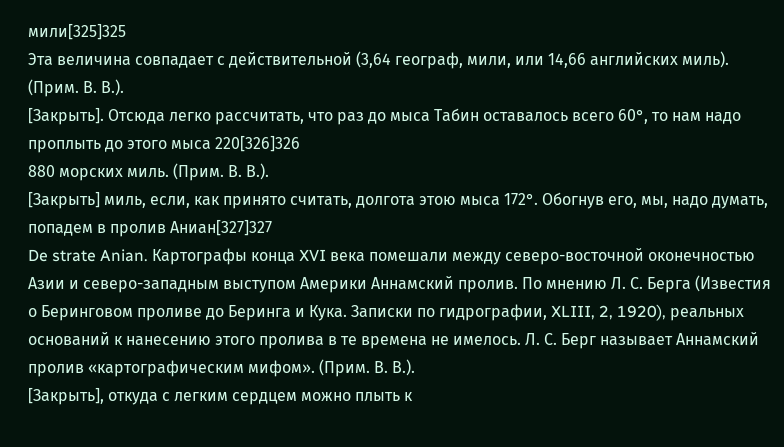мили[325]325
Эта величина совпадает с действительной (3,64 географ, мили, или 14,66 английских миль). (Прим. В. В.).
[Закрыть]. Отсюда легко рассчитать, что раз до мыса Табин оставалось всего 60°, то нам надо проплыть до этого мыса 220[326]326
880 морских миль. (Прим. В. В.).
[Закрыть] миль, если, как принято считать, долгота этою мыса 172°. Обогнув его, мы, надо думать, попадем в пролив Аниан[327]327
De strate Anian. Картографы конца XVI века помешали между северо-восточной оконечностью Азии и северо-западным выступом Америки Аннамский пролив. По мнению Л. С. Берга (Известия о Беринговом проливе до Беринга и Кука. Записки по гидрографии, XLIII, 2, 1920), реальных оснований к нанесению этого пролива в те времена не имелось. Л. С. Берг называет Аннамский пролив «картографическим мифом». (Прим. В. В.).
[Закрыть], откуда с легким сердцем можно плыть к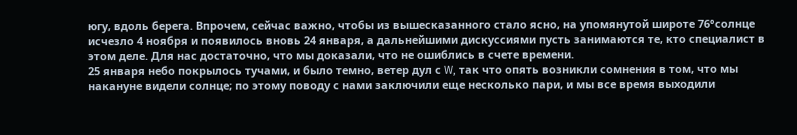югу, вдоль берега. Впрочем, сейчас важно, чтобы из вышесказанного стало ясно, на упомянутой широте 76°солнце исчезло 4 ноября и появилось вновь 24 января, а дальнейшими дискуссиями пусть занимаются те, кто специалист в этом деле. Для нас достаточно, что мы доказали, что не ошиблись в счете времени.
25 января небо покрылось тучами, и было темно, ветер дул с W, так что опять возникли сомнения в том, что мы накануне видели солнце; по этому поводу с нами заключили еще несколько пари, и мы все время выходили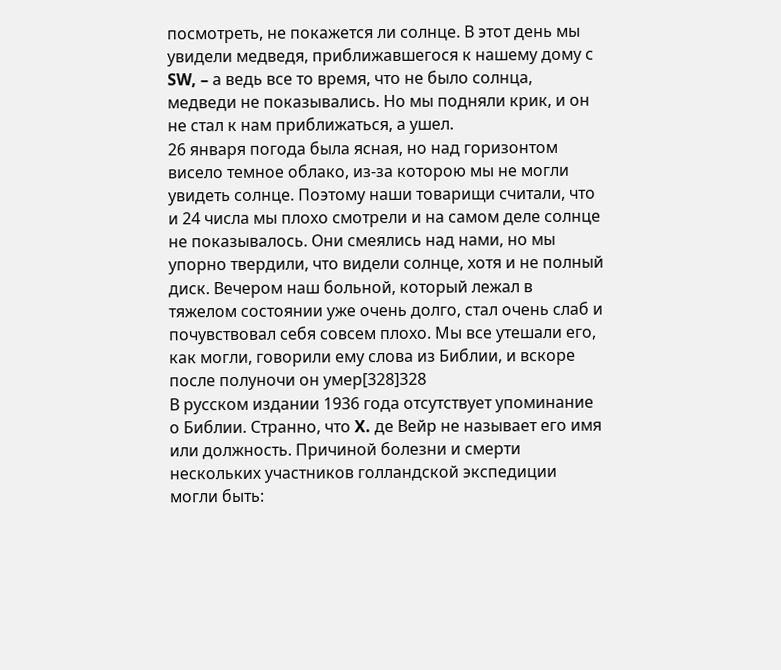посмотреть, не покажется ли солнце. В этот день мы увидели медведя, приближавшегося к нашему дому с SW, – а ведь все то время, что не было солнца, медведи не показывались. Но мы подняли крик, и он не стал к нам приближаться, а ушел.
26 января погода была ясная, но над горизонтом висело темное облако, из-за которою мы не могли увидеть солнце. Поэтому наши товарищи считали, что и 24 числа мы плохо смотрели и на самом деле солнце не показывалось. Они смеялись над нами, но мы упорно твердили, что видели солнце, хотя и не полный диск. Вечером наш больной, который лежал в тяжелом состоянии уже очень долго, стал очень слаб и почувствовал себя совсем плохо. Мы все утешали его, как могли, говорили ему слова из Библии, и вскоре после полуночи он умер[328]328
В русском издании 1936 года отсутствует упоминание о Библии. Странно, что X. де Вейр не называет его имя или должность. Причиной болезни и смерти нескольких участников голландской экспедиции могли быть: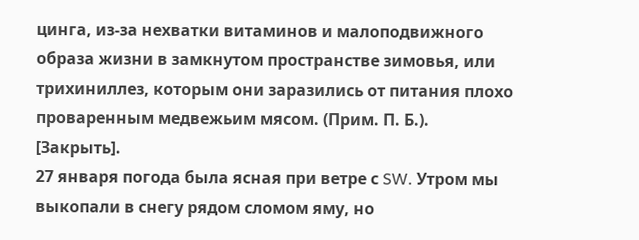цинга, из-за нехватки витаминов и малоподвижного образа жизни в замкнутом пространстве зимовья, или трихиниллез, которым они заразились от питания плохо проваренным медвежьим мясом. (Прим. П. Б.).
[Закрыть].
27 января погода была ясная при ветре с SW. Утром мы выкопали в снегу рядом сломом яму, но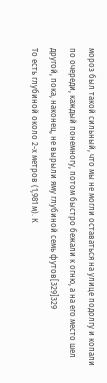мороз был такой сильный, что мы не могли оставаться на улице подолгу и копали по очереди, каждый понемногу, потом быстро бежали к огню, а на его место шел другой, пока, наконец, не вырыли яму глубиной семь футов[329]329
То есть глубиной около 2-х метров (1,981 м). К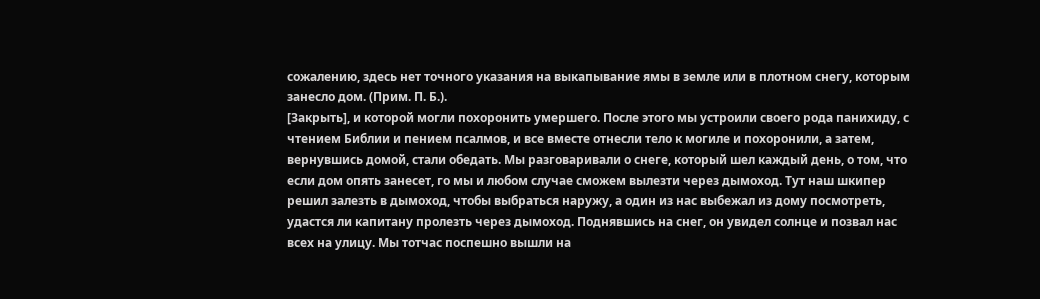сожалению, здесь нет точного указания на выкапывание ямы в земле или в плотном снегу, которым занесло дом. (Прим. П. Б.).
[Закрыть], и которой могли похоронить умершего. После этого мы устроили своего рода панихиду, с чтением Библии и пением псалмов, и все вместе отнесли тело к могиле и похоронили, а затем, вернувшись домой, стали обедать. Мы разговаривали о снеге, который шел каждый день, о том, что если дом опять занесет, го мы и любом случае сможем вылезти через дымоход. Тут наш шкипер решил залезть в дымоход, чтобы выбраться наружу, а один из нас выбежал из дому посмотреть, удастся ли капитану пролезть через дымоход. Поднявшись на снег, он увидел солнце и позвал нас всех на улицу. Мы тотчас поспешно вышли на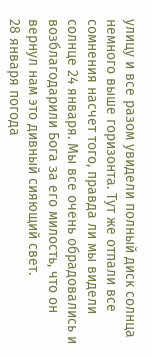улицу и все разом увидели полный диск солнца немного выше горизонта. Тут же отпали все сомнения насчет того, правда ли мы видели солнце 24 января. Мы все очень обрадовались и возблагодарили Бога за его милость, что он вернул нам это дивный сияющий свет.
28 января погода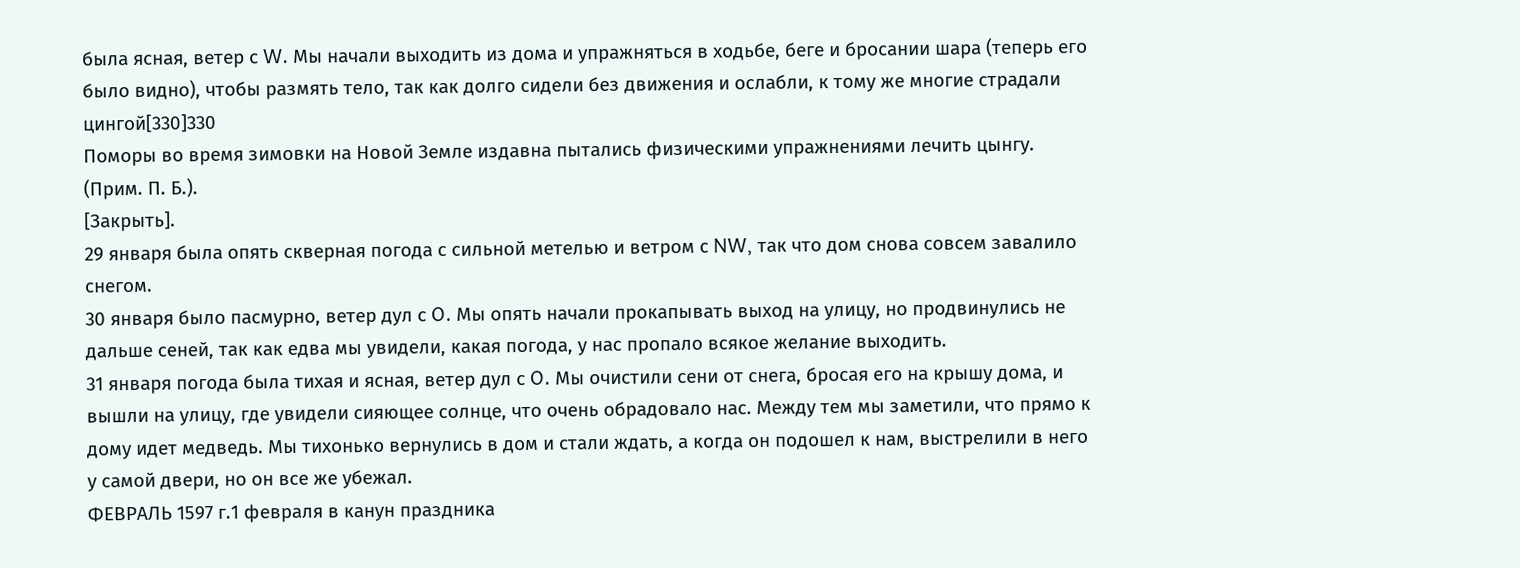была ясная, ветер с W. Мы начали выходить из дома и упражняться в ходьбе, беге и бросании шара (теперь его было видно), чтобы размять тело, так как долго сидели без движения и ослабли, к тому же многие страдали цингой[330]330
Поморы во время зимовки на Новой Земле издавна пытались физическими упражнениями лечить цынгу. (Прим. П. Б.).
[Закрыть].
29 января была опять скверная погода с сильной метелью и ветром с NW, так что дом снова совсем завалило снегом.
30 января было пасмурно, ветер дул с O. Мы опять начали прокапывать выход на улицу, но продвинулись не дальше сеней, так как едва мы увидели, какая погода, у нас пропало всякое желание выходить.
31 января погода была тихая и ясная, ветер дул с O. Мы очистили сени от снега, бросая его на крышу дома, и вышли на улицу, где увидели сияющее солнце, что очень обрадовало нас. Между тем мы заметили, что прямо к дому идет медведь. Мы тихонько вернулись в дом и стали ждать, а когда он подошел к нам, выстрелили в него у самой двери, но он все же убежал.
ФЕВРАЛЬ 1597 г.1 февраля в канун праздника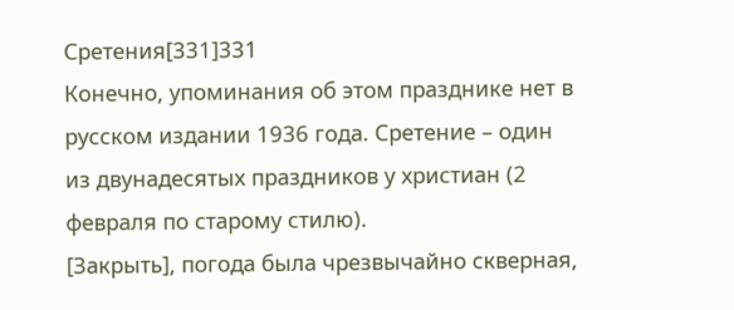Сретения[331]331
Конечно, упоминания об этом празднике нет в русском издании 1936 года. Сретение – один из двунадесятых праздников у христиан (2 февраля по старому стилю).
[Закрыть], погода была чрезвычайно скверная,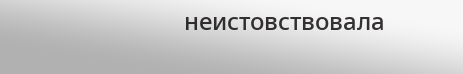неистовствовала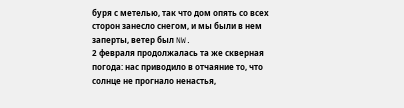буря с метелью, так что дом опять со всех сторон занесло снегом, и мы были в нем заперты, ветер был NW.
2 февраля продолжалась та же скверная погода: нас приводило в отчаяние то, что солнце не прогнало ненастья,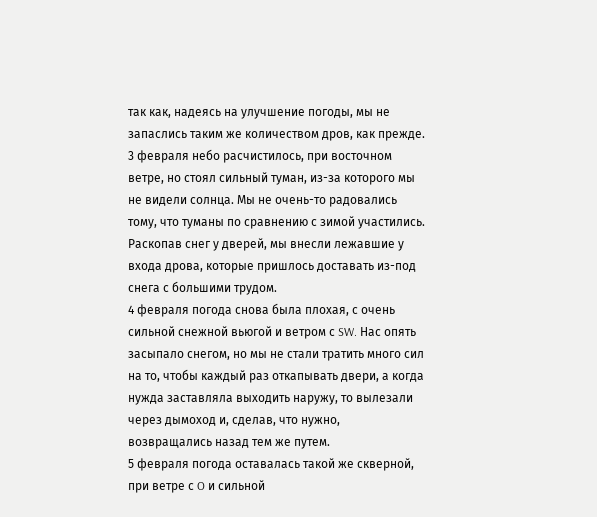так как, надеясь на улучшение погоды, мы не запаслись таким же количеством дров, как прежде.
3 февраля небо расчистилось, при восточном ветре, но стоял сильный туман, из-за которого мы не видели солнца. Мы не очень-то радовались тому, что туманы по сравнению с зимой участились. Раскопав снег у дверей, мы внесли лежавшие у входа дрова, которые пришлось доставать из-под снега с большими трудом.
4 февраля погода снова была плохая, с очень сильной снежной вьюгой и ветром с SW. Нас опять засыпало снегом, но мы не стали тратить много сил на то, чтобы каждый раз откапывать двери, а когда нужда заставляла выходить наружу, то вылезали через дымоход и, сделав, что нужно, возвращались назад тем же путем.
5 февраля погода оставалась такой же скверной, при ветре с O и сильной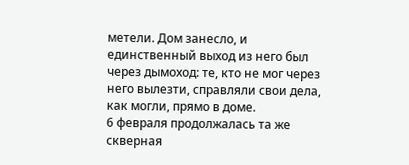метели. Дом занесло, и единственный выход из него был через дымоход: те, кто не мог через него вылезти, справляли свои дела, как могли, прямо в доме.
6 февраля продолжалась та же скверная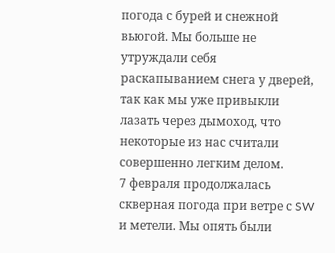погода с бурей и снежной вьюгой. Мы больше не утруждали себя раскапыванием снега у дверей, так как мы уже привыкли лазать через дымоход, что некоторые из нас считали совершенно легким делом.
7 февраля продолжалась скверная погода при ветре с SW и метели. Мы опять были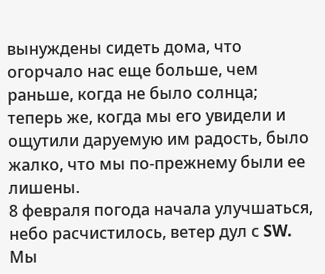вынуждены сидеть дома, что огорчало нас еще больше, чем раньше, когда не было солнца; теперь же, когда мы его увидели и ощутили даруемую им радость, было жалко, что мы по-прежнему были ее лишены.
8 февраля погода начала улучшаться, небо расчистилось, ветер дул с SW. Мы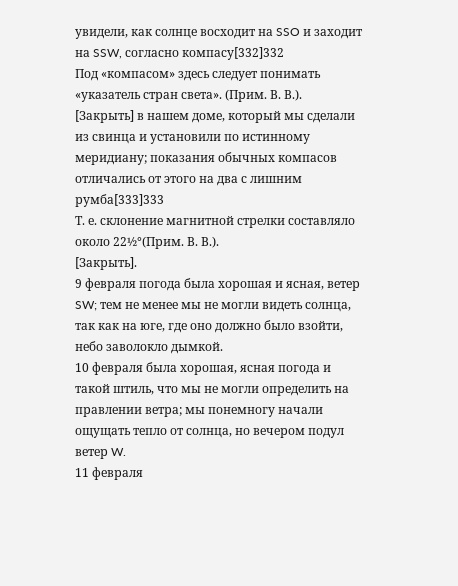увидели, как солнце восходит на SSO и заходит на SSW, согласно компасу[332]332
Под «компасом» здесь следует понимать «указатель стран света». (Прим. В. В.).
[Закрыть] в нашем доме, который мы сделали из свинца и установили по истинному меридиану; показания обычных компасов отличались от этого на два с лишним румба[333]333
Т. е. склонение магнитной стрелки составляло около 22½°(Прим. В. В.).
[Закрыть].
9 февраля погода была хорошая и ясная, ветер SW; тем не менее мы не могли видеть солнца, так как на юге, где оно должно было взойти, небо заволокло дымкой.
10 февраля была хорошая, ясная погода и такой штиль, что мы не могли определить на правлении ветра; мы понемногу начали ощущать тепло от солнца, но вечером подул ветер W.
11 февраля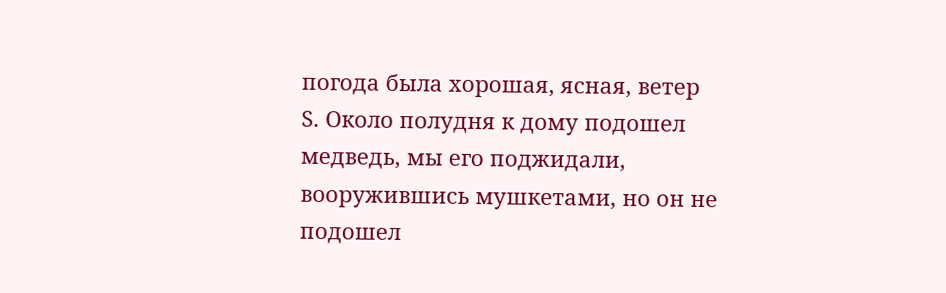погода была хорошая, ясная, ветер S. Около полудня к дому подошел медведь, мы его поджидали, вооружившись мушкетами, но он не подошел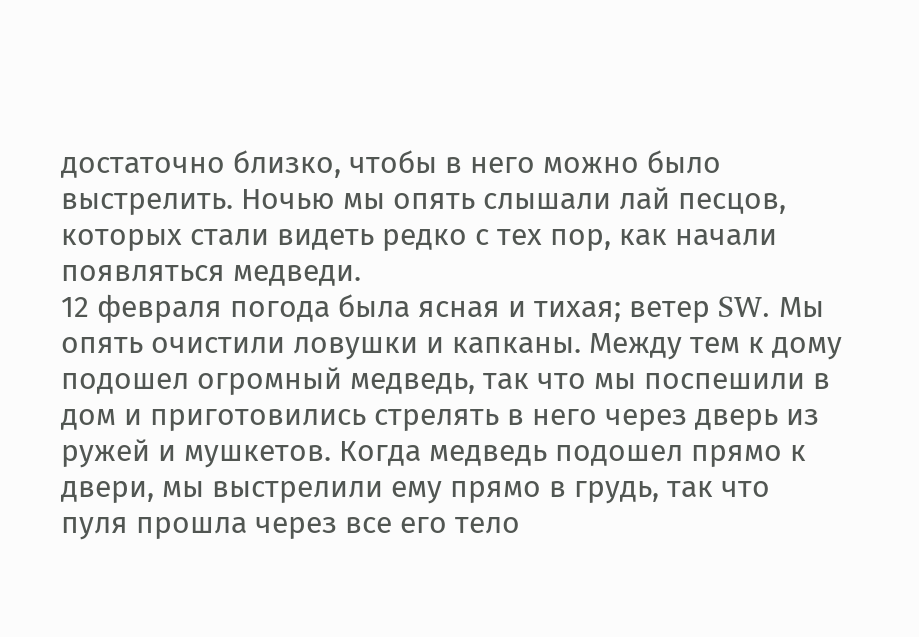достаточно близко, чтобы в него можно было выстрелить. Ночью мы опять слышали лай песцов, которых стали видеть редко с тех пор, как начали появляться медведи.
12 февраля погода была ясная и тихая; ветер SW. Мы опять очистили ловушки и капканы. Между тем к дому подошел огромный медведь, так что мы поспешили в дом и приготовились стрелять в него через дверь из ружей и мушкетов. Когда медведь подошел прямо к двери, мы выстрелили ему прямо в грудь, так что пуля прошла через все его тело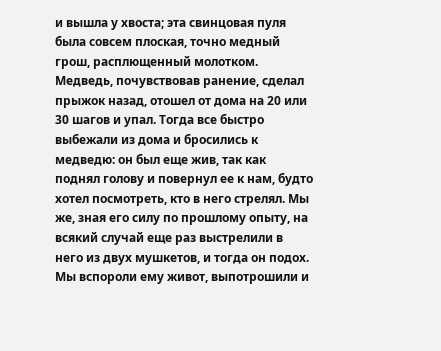и вышла у хвоста; эта свинцовая пуля была совсем плоская, точно медный грош, расплющенный молотком. Медведь, почувствовав ранение, сделал прыжок назад, отошел от дома на 20 или 30 шагов и упал. Тогда все быстро выбежали из дома и бросились к медведю: он был еще жив, так как поднял голову и повернул ее к нам, будто хотел посмотреть, кто в него стрелял. Мы же, зная его силу по прошлому опыту, на всякий случай еще раз выстрелили в него из двух мушкетов, и тогда он подох. Мы вспороли ему живот, выпотрошили и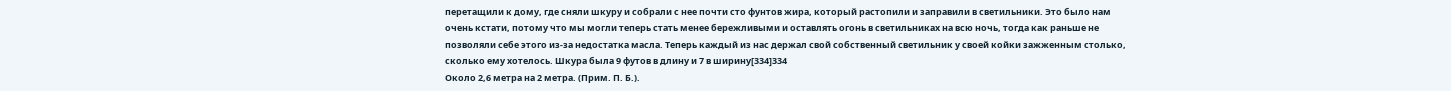перетащили к дому, где сняли шкуру и собрали с нее почти сто фунтов жира, который растопили и заправили в светильники. Это было нам очень кстати, потому что мы могли теперь стать менее бережливыми и оставлять огонь в светильниках на всю ночь, тогда как раньше не позволяли себе этого из-за недостатка масла. Теперь каждый из нас держал свой собственный светильник у своей койки зажженным столько, сколько ему хотелось. Шкура была 9 футов в длину и 7 в ширину[334]334
Около 2,6 метра на 2 метра. (Прим. П. Б.).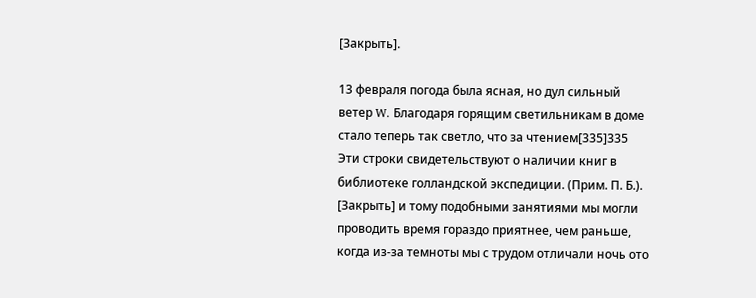[Закрыть].

13 февраля погода была ясная, но дул сильный ветер W. Благодаря горящим светильникам в доме стало теперь так светло, что за чтением[335]335
Эти строки свидетельствуют о наличии книг в библиотеке голландской экспедиции. (Прим. П. Б.).
[Закрыть] и тому подобными занятиями мы могли проводить время гораздо приятнее, чем раньше, когда из-за темноты мы с трудом отличали ночь ото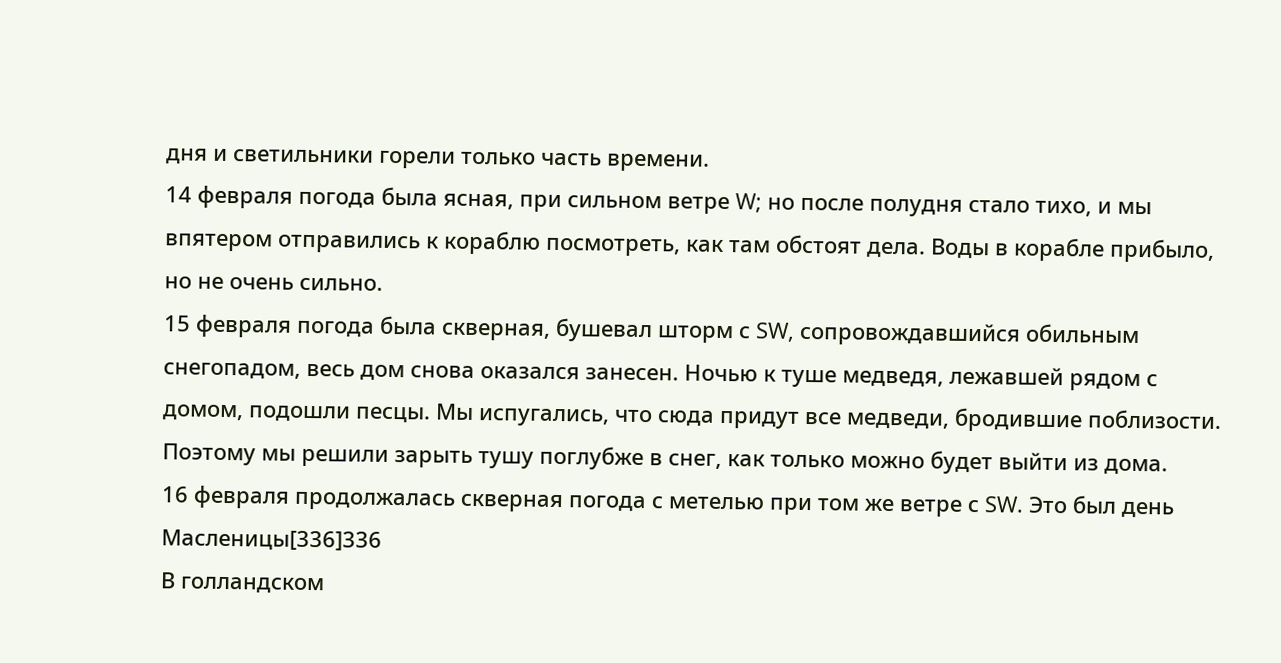дня и светильники горели только часть времени.
14 февраля погода была ясная, при сильном ветре W; но после полудня стало тихо, и мы впятером отправились к кораблю посмотреть, как там обстоят дела. Воды в корабле прибыло, но не очень сильно.
15 февраля погода была скверная, бушевал шторм с SW, сопровождавшийся обильным снегопадом, весь дом снова оказался занесен. Ночью к туше медведя, лежавшей рядом с домом, подошли песцы. Мы испугались, что сюда придут все медведи, бродившие поблизости. Поэтому мы решили зарыть тушу поглубже в снег, как только можно будет выйти из дома.
16 февраля продолжалась скверная погода с метелью при том же ветре с SW. Это был день Масленицы[336]336
В голландском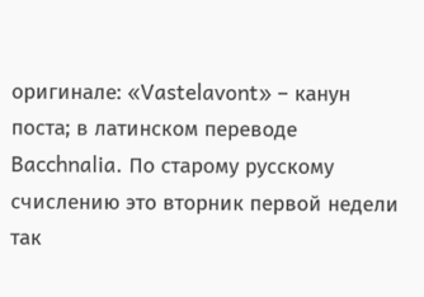оригинале: «Vastelavont» – канун поста; в латинском переводе Bacchnalia. По старому русскому счислению это вторник первой недели так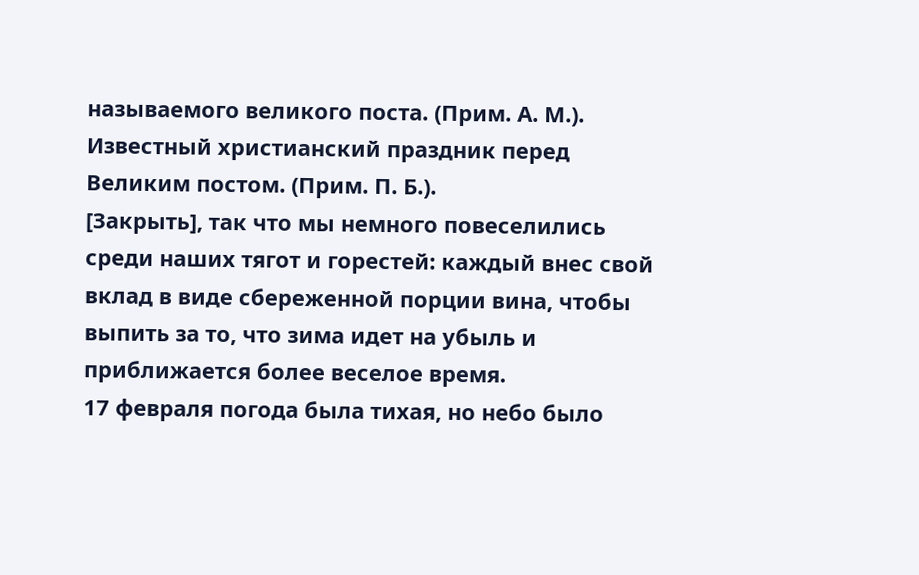называемого великого поста. (Прим. А. М.). Известный христианский праздник перед Великим постом. (Прим. П. Б.).
[Закрыть], так что мы немного повеселились среди наших тягот и горестей: каждый внес свой вклад в виде сбереженной порции вина, чтобы выпить за то, что зима идет на убыль и приближается более веселое время.
17 февраля погода была тихая, но небо было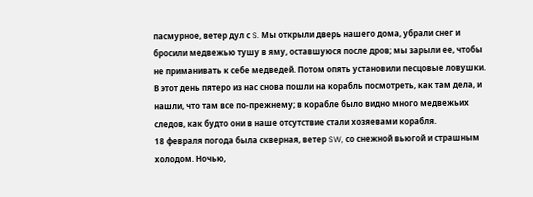пасмурное, ветер дул с S. Мы открыли дверь нашего дома, убрали снег и бросили медвежью тушу в яму, оставшуюся после дров; мы зарыли ее, чтобы не приманивать к себе медведей. Потом опять установили песцовые ловушки. В этот день пятеро из нас снова пошли на корабль посмотреть, как там дела, и нашли, что там все по-прежнему; в корабле было видно много медвежьих следов, как будто они в наше отсутствие стали хозяевами корабля.
18 февраля погода была скверная, ветер SW, со снежной вьюгой и страшным холодом. Ночью,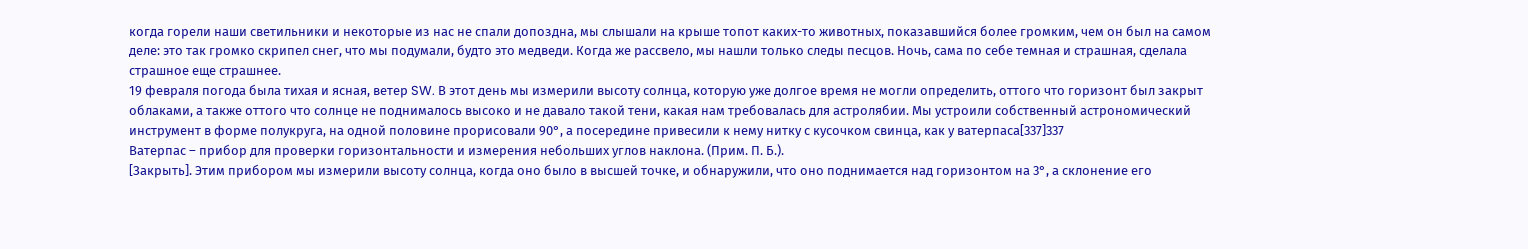когда горели наши светильники и некоторые из нас не спали допоздна, мы слышали на крыше топот каких-то животных, показавшийся более громким, чем он был на самом деле: это так громко скрипел снег, что мы подумали, будто это медведи. Когда же рассвело, мы нашли только следы песцов. Ночь, сама по себе темная и страшная, сделала страшное еще страшнее.
19 февраля погода была тихая и ясная, ветер SW. В этот день мы измерили высоту солнца, которую уже долгое время не могли определить, оттого что горизонт был закрыт облаками, а также оттого что солнце не поднималось высоко и не давало такой тени, какая нам требовалась для астролябии. Мы устроили собственный астрономический инструмент в форме полукруга, на одной половине прорисовали 90°, а посередине привесили к нему нитку с кусочком свинца, как у ватерпаса[337]337
Ватерпас – прибор для проверки горизонтальности и измерения небольших углов наклона. (Прим. П. Б.).
[Закрыть]. Этим прибором мы измерили высоту солнца, когда оно было в высшей точке, и обнаружили, что оно поднимается над горизонтом на 3°, а склонение его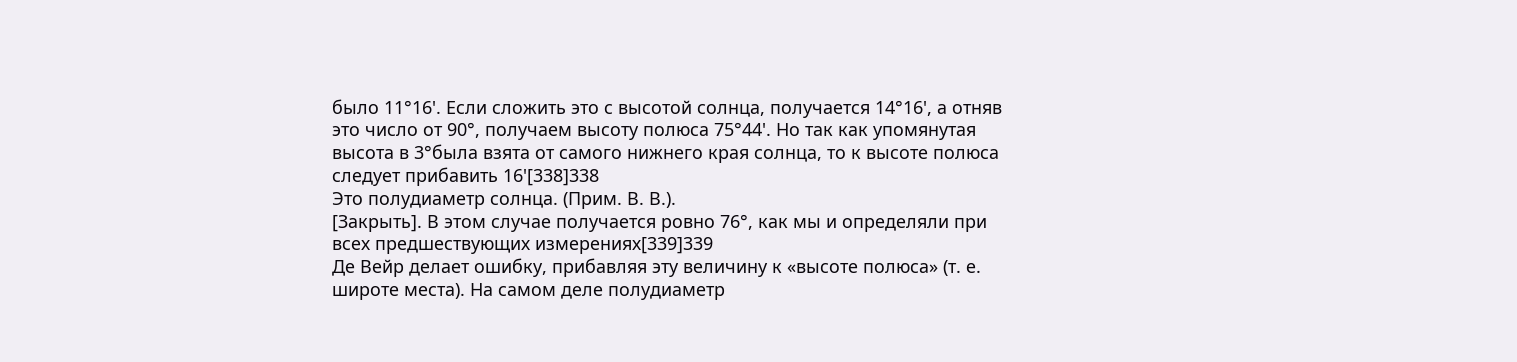было 11°16'. Если сложить это с высотой солнца, получается 14°16', а отняв это число от 90°, получаем высоту полюса 75°44'. Но так как упомянутая высота в 3°была взята от самого нижнего края солнца, то к высоте полюса следует прибавить 16'[338]338
Это полудиаметр солнца. (Прим. В. В.).
[Закрыть]. В этом случае получается ровно 76°, как мы и определяли при всех предшествующих измерениях[339]339
Де Вейр делает ошибку, прибавляя эту величину к «высоте полюса» (т. е. широте места). На самом деле полудиаметр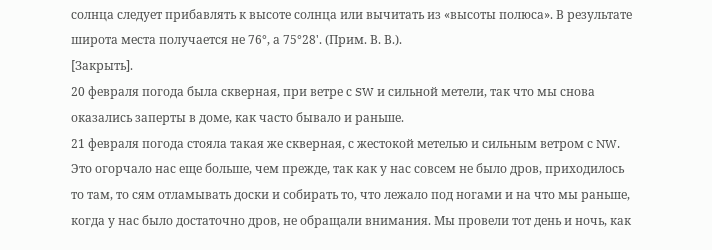солнца следует прибавлять к высоте солнца или вычитать из «высоты полюса». В результате широта места получается не 76°, а 75°28'. (Прим. В. В.).
[Закрыть].
20 февраля погода была скверная, при ветре с SW и сильной метели, так что мы снова оказались заперты в доме, как часто бывало и раньше.
21 февраля погода стояла такая же скверная, с жестокой метелью и сильным ветром с NW. Это огорчало нас еще больше, чем прежде, так как у нас совсем не было дров, приходилось то там, то сям отламывать доски и собирать то, что лежало под ногами и на что мы раньше, когда у нас было достаточно дров, не обращали внимания. Мы провели тот день и ночь, как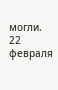могли.
22 февраля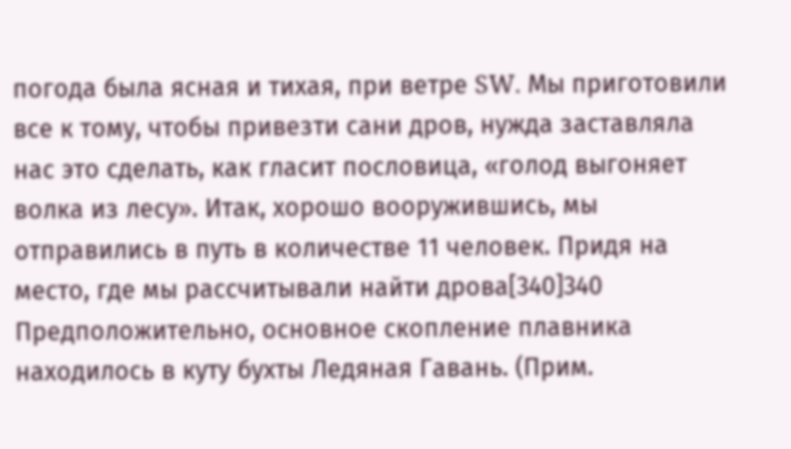погода была ясная и тихая, при ветре SW. Мы приготовили все к тому, чтобы привезти сани дров, нужда заставляла нас это сделать, как гласит пословица, «голод выгоняет волка из лесу». Итак, хорошо вооружившись, мы отправились в путь в количестве 11 человек. Придя на место, где мы рассчитывали найти дрова[340]340
Предположительно, основное скопление плавника находилось в куту бухты Ледяная Гавань. (Прим.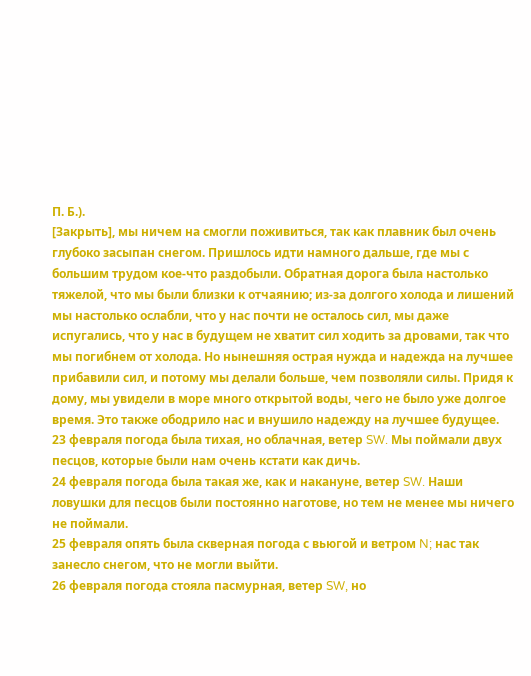П. Б.).
[Закрыть], мы ничем на смогли поживиться, так как плавник был очень глубоко засыпан снегом. Пришлось идти намного дальше, где мы с большим трудом кое-что раздобыли. Обратная дорога была настолько тяжелой, что мы были близки к отчаянию; из-за долгого холода и лишений мы настолько ослабли, что у нас почти не осталось сил, мы даже испугались, что у нас в будущем не хватит сил ходить за дровами, так что мы погибнем от холода. Но нынешняя острая нужда и надежда на лучшее прибавили сил, и потому мы делали больше, чем позволяли силы. Придя к дому, мы увидели в море много открытой воды, чего не было уже долгое время. Это также ободрило нас и внушило надежду на лучшее будущее.
23 февраля погода была тихая, но облачная, ветер SW. Мы поймали двух песцов, которые были нам очень кстати как дичь.
24 февраля погода была такая же, как и накануне, ветер SW. Наши ловушки для песцов были постоянно наготове, но тем не менее мы ничего не поймали.
25 февраля опять была скверная погода с вьюгой и ветром N; нас так занесло снегом, что не могли выйти.
26 февраля погода стояла пасмурная, ветер SW, но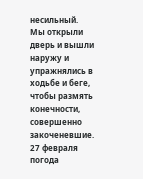несильный. Мы открыли дверь и вышли наружу и упражнялись в ходьбе и беге, чтобы размять конечности, совершенно закоченевшие.
27 февраля погода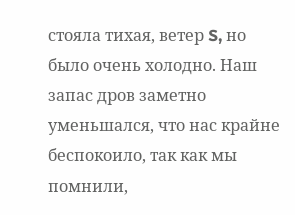стояла тихая, ветер S, но было очень холодно. Наш запас дров заметно уменьшался, что нас крайне беспокоило, так как мы помнили,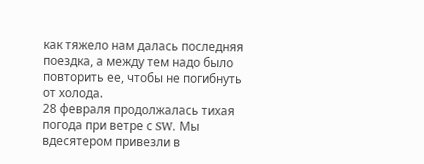как тяжело нам далась последняя поездка, а между тем надо было повторить ее, чтобы не погибнуть от холода.
28 февраля продолжалась тихая погода при ветре с SW. Мы вдесятером привезли в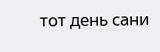тот день сани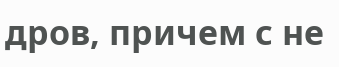дров, причем с не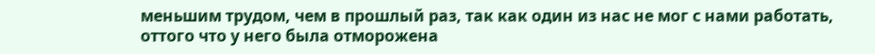меньшим трудом, чем в прошлый раз, так как один из нас не мог с нами работать, оттого что у него была отморожена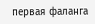первая фаланга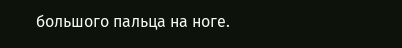большого пальца на ноге.